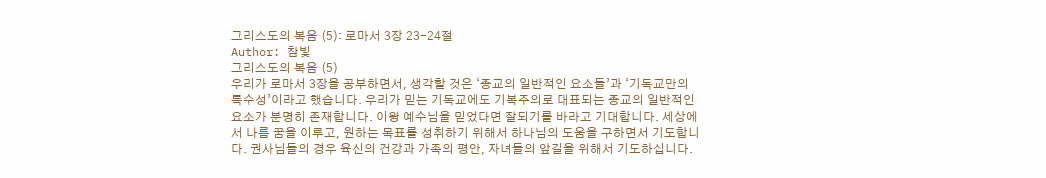그리스도의 복음 (5): 로마서 3장 23-24절
Author: 참빛
그리스도의 복음 (5)
우리가 로마서 3장을 공부하면서, 생각할 것은 ‘종교의 일반적인 요소들’과 ‘기독교만의 특수성’이라고 했습니다. 우리가 믿는 기독교에도 기복주의로 대표되는 종교의 일반적인 요소가 분명히 존재합니다. 이왕 예수님을 믿었다면 잘되기를 바라고 기대합니다. 세상에서 나름 꿈을 이루고, 원하는 목표를 성취하기 위해서 하나님의 도움을 구하면서 기도합니다. 권사님들의 경우 육신의 건강과 가족의 평안, 자녀들의 앞길을 위해서 기도하십니다.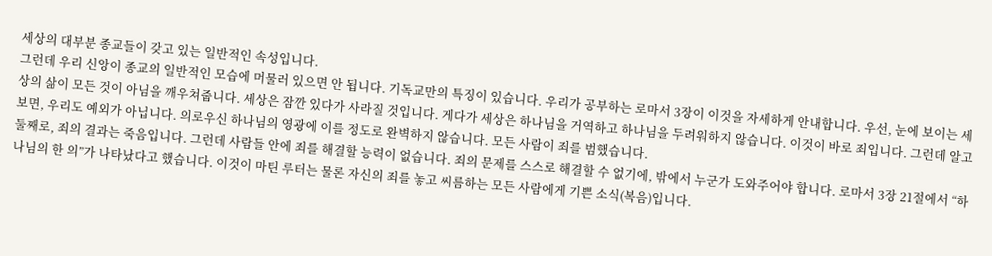세상의 대부분 종교들이 갖고 있는 일반적인 속성입니다.
그런데 우리 신앙이 종교의 일반적인 모습에 머물러 있으면 안 됩니다. 기독교만의 특징이 있습니다. 우리가 공부하는 로마서 3장이 이것을 자세하게 안내합니다. 우선, 눈에 보이는 세상의 삶이 모든 것이 아님을 깨우쳐줍니다. 세상은 잠깐 있다가 사라질 것입니다. 게다가 세상은 하나님을 거역하고 하나님을 두려워하지 않습니다. 이것이 바로 죄입니다. 그런데 알고 보면, 우리도 예외가 아닙니다. 의로우신 하나님의 영광에 이를 정도로 완벽하지 않습니다. 모든 사람이 죄를 범했습니다.
둘째로, 죄의 결과는 죽음입니다. 그런데 사람들 안에 죄를 해결할 능력이 없습니다. 죄의 문제를 스스로 해결할 수 없기에, 밖에서 누군가 도와주어야 합니다. 로마서 3장 21절에서 “하나님의 한 의”가 나타났다고 했습니다. 이것이 마틴 루터는 물론 자신의 죄를 놓고 씨름하는 모든 사람에게 기쁜 소식(복음)입니다.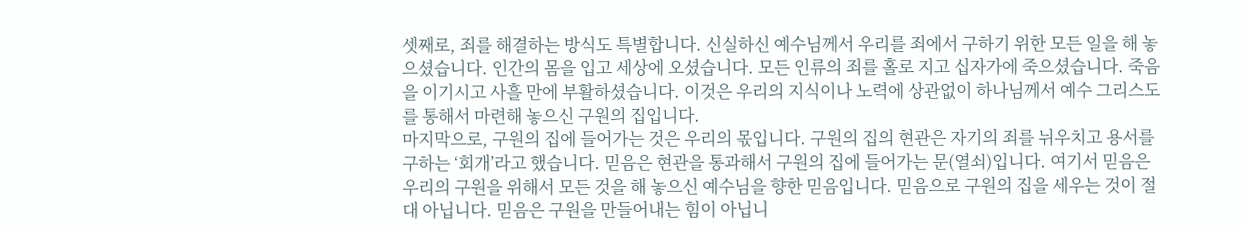셋째로, 죄를 해결하는 방식도 특별합니다. 신실하신 예수님께서 우리를 죄에서 구하기 위한 모든 일을 해 놓으셨습니다. 인간의 몸을 입고 세상에 오셨습니다. 모든 인류의 죄를 홀로 지고 십자가에 죽으셨습니다. 죽음을 이기시고 사흘 만에 부활하셨습니다. 이것은 우리의 지식이나 노력에 상관없이 하나님께서 예수 그리스도를 통해서 마련해 놓으신 구원의 집입니다.
마지막으로, 구원의 집에 들어가는 것은 우리의 몫입니다. 구원의 집의 현관은 자기의 죄를 뉘우치고 용서를 구하는 ‘회개’라고 했습니다. 믿음은 현관을 통과해서 구원의 집에 들어가는 문(열쇠)입니다. 여기서 믿음은 우리의 구원을 위해서 모든 것을 해 놓으신 예수님을 향한 믿음입니다. 믿음으로 구원의 집을 세우는 것이 절대 아닙니다. 믿음은 구원을 만들어내는 힘이 아닙니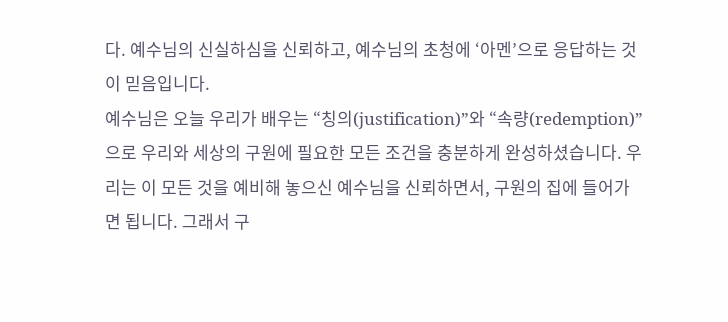다. 예수님의 신실하심을 신뢰하고, 예수님의 초청에 ‘아멘’으로 응답하는 것이 믿음입니다.
예수님은 오늘 우리가 배우는 “칭의(justification)”와 “속량(redemption)”으로 우리와 세상의 구원에 필요한 모든 조건을 충분하게 완성하셨습니다. 우리는 이 모든 것을 예비해 놓으신 예수님을 신뢰하면서, 구원의 집에 들어가면 됩니다. 그래서 구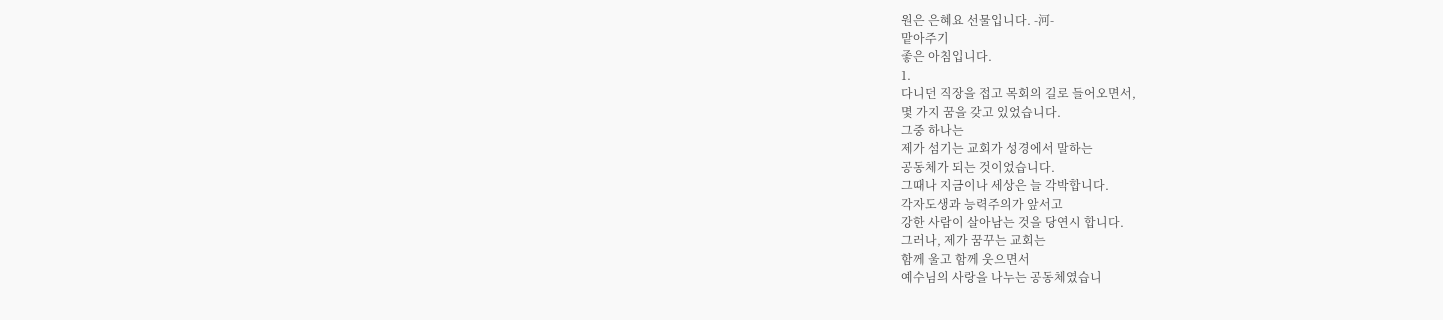원은 은혜요 선물입니다. -河-
맡아주기
좋은 아침입니다.
1.
다니던 직장을 접고 목회의 길로 들어오면서,
몇 가지 꿈을 갖고 있었습니다.
그중 하나는
제가 섬기는 교회가 성경에서 말하는
공동체가 되는 것이었습니다.
그때나 지금이나 세상은 늘 각박합니다.
각자도생과 능력주의가 앞서고
강한 사람이 살아남는 것을 당연시 합니다.
그러나, 제가 꿈꾸는 교회는
함께 울고 함께 웃으면서
예수님의 사랑을 나누는 공동체였습니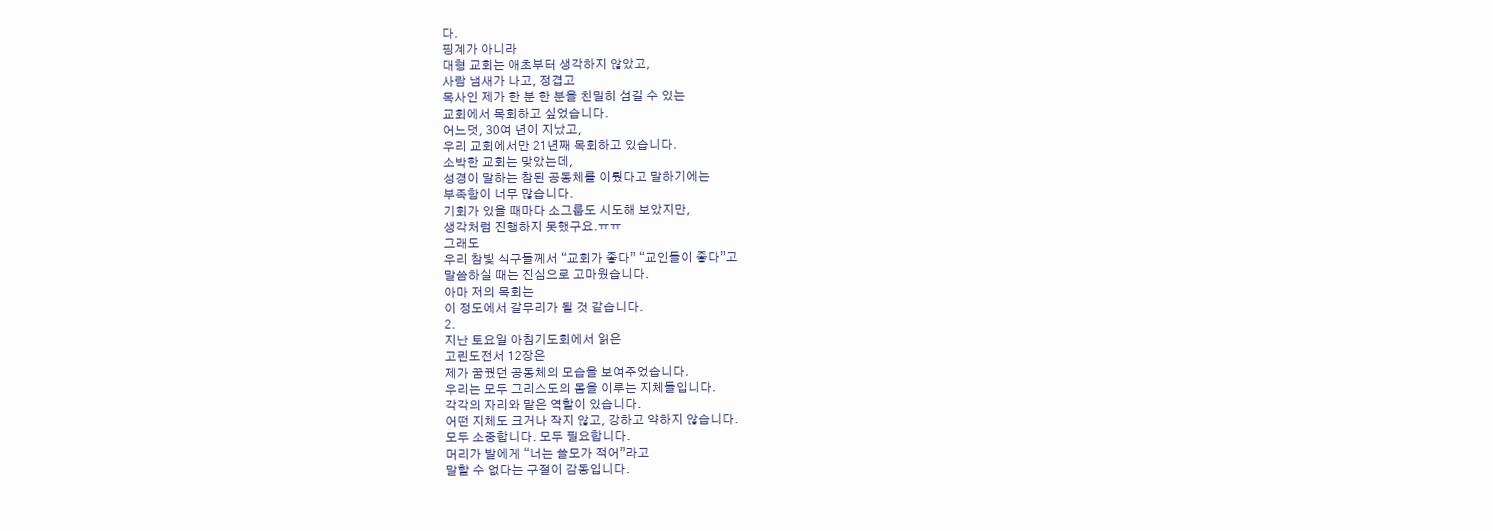다.
핑계가 아니라
대형 교회는 애초부터 생각하지 않았고,
사람 냄새가 나고, 정겹고
목사인 제가 한 분 한 분을 친밀히 섬길 수 있는
교회에서 목회하고 싶었습니다.
어느덧, 30여 년이 지났고,
우리 교회에서만 21년째 목회하고 있습니다.
소박한 교회는 맞았는데,
성경이 말하는 참된 공동체를 이뤘다고 말하기에는
부족함이 너무 많습니다.
기회가 있을 때마다 소그룹도 시도해 보았지만,
생각처럼 진행하지 못했구요.ㅠㅠ
그래도
우리 참빛 식구들께서 “교회가 좋다” “교인들이 좋다”고
말씀하실 때는 진심으로 고마웠습니다.
아마 저의 목회는
이 정도에서 갈무리가 될 것 같습니다.
2.
지난 토요일 아침기도회에서 읽은
고린도전서 12장은
제가 꿈꿨던 공동체의 모습을 보여주었습니다.
우리는 모두 그리스도의 몸을 이루는 지체들입니다.
각각의 자리와 맡은 역할이 있습니다.
어떤 지체도 크거나 작지 않고, 강하고 약하지 않습니다.
모두 소중합니다. 모두 필요합니다.
머리가 발에게 “너는 쓸모가 적어”라고
말할 수 없다는 구절이 감동입니다.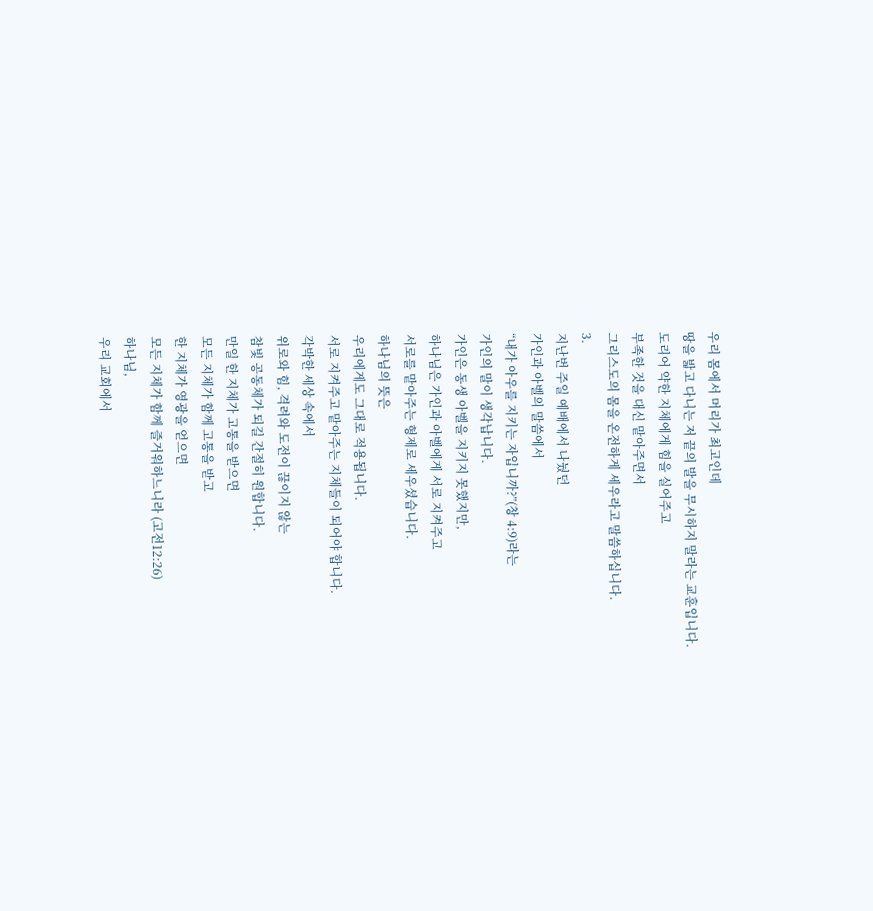우리 몸에서 머리가 최고인데
땅을 밟고 다니는 저 끝의 발을 무시하지 말라는 교훈입니다.
도리어 약한 지체에게 힘을 실어주고
부족한 것을 대신 맡아주면서
그리스도의 몸을 온전하게 세우라고 말씀하십니다.
3.
지난번 주일 예배에서 나눴던
가인과 아벨의 말씀에서
“내가 아우를 지키는 자입니까?”(창 4:9)라는
가인의 말이 생각납니다.
가인은 동생 아벨을 지키지 못했지만,
하나님은 가인과 아벨에게 서로 지켜주고
서로를 맡아주는 형제로 세우셨습니다.
하나님의 뜻은
우리에게도 그대로 적용됩니다.
서로 지켜주고 맡아주는 지체들이 되어야 합니다.
각박한 세상 속에서
위로와 힘, 격려와 도전이 끊이지 않는
참빛 공동체가 되길 간절히 원합니다.
만일 한 지체가 고통을 받으면
모든 지체가 함께 고통을 받고
한 지체가 영광을 얻으면
모든 지체가 함께 즐거워하느니라 (고전12:26)
하나님,
우리 교회에서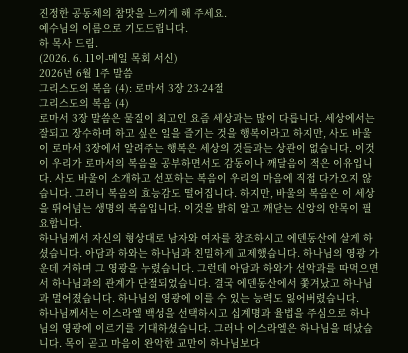진정한 공동체의 참맛을 느끼게 해 주세요.
예수님의 이름으로 기도드립니다.
하 목사 드림.
(2026. 6. 11이-메일 목회 서신)
2026년 6월 1주 말씀
그리스도의 복음 (4): 로마서 3장 23-24절
그리스도의 복음 (4)
로마서 3장 말씀은 물질이 최고인 요즘 세상과는 많이 다릅니다. 세상에서는 잘되고 장수하며 하고 싶은 일을 즐기는 것을 행복이라고 하지만, 사도 바울이 로마서 3장에서 알려주는 행복은 세상의 것들과는 상관이 없습니다. 이것이 우리가 로마서의 복음을 공부하면서도 감동이나 깨달음이 적은 이유입니다. 사도 바울이 소개하고 선포하는 복음이 우리의 마음에 직접 다가오지 않습니다. 그러니 복음의 효능감도 떨어집니다. 하지만, 바울의 복음은 이 세상을 뛰어넘는 생명의 복음입니다. 이것을 밝히 알고 깨닫는 신앙의 안목이 필요합니다.
하나님께서 자신의 형상대로 남자와 여자를 창조하시고 에덴동산에 살게 하셨습니다. 아담과 하와는 하나님과 친밀하게 교제했습니다. 하나님의 영광 가운데 거하며 그 영광을 누렸습니다. 그런데 아담과 하와가 선악과를 따먹으면서 하나님과의 관계가 단절되었습니다. 결국 에덴동산에서 쫓겨났고 하나님과 멀어졌습니다. 하나님의 영광에 이를 수 있는 능력도 잃어버렸습니다.
하나님께서는 이스라엘 백성을 선택하시고 십계명과 율법을 주심으로 하나님의 영광에 이르기를 기대하셨습니다. 그러나 이스라엘은 하나님을 떠났습니다. 목이 곧고 마음이 완악한 교만이 하나님보다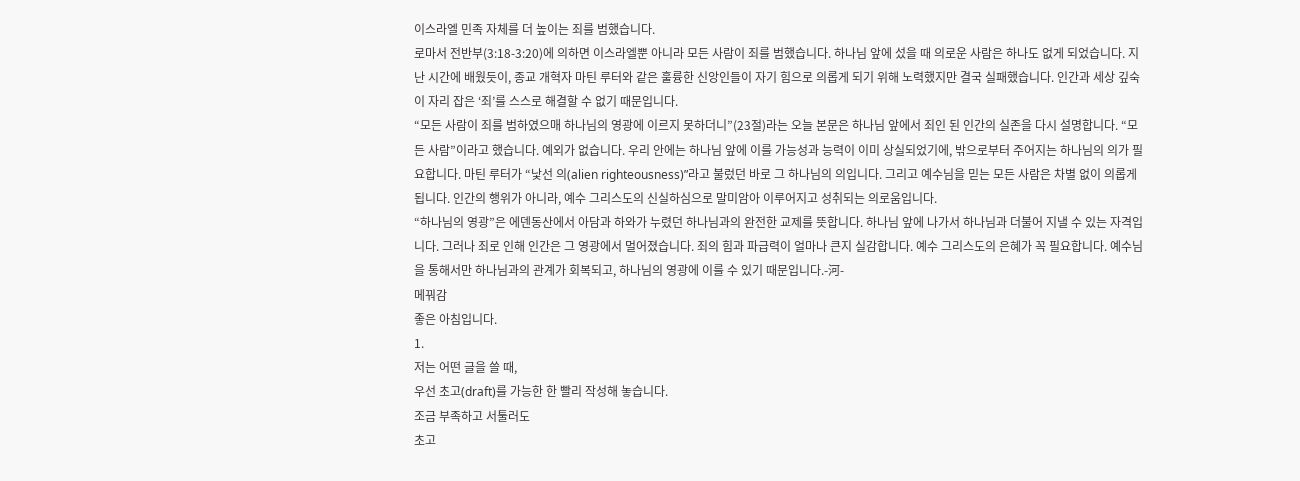이스라엘 민족 자체를 더 높이는 죄를 범했습니다.
로마서 전반부(3:18-3:20)에 의하면 이스라엘뿐 아니라 모든 사람이 죄를 범했습니다. 하나님 앞에 섰을 때 의로운 사람은 하나도 없게 되었습니다. 지난 시간에 배웠듯이, 종교 개혁자 마틴 루터와 같은 훌륭한 신앙인들이 자기 힘으로 의롭게 되기 위해 노력했지만 결국 실패했습니다. 인간과 세상 깊숙이 자리 잡은 ‘죄’를 스스로 해결할 수 없기 때문입니다.
“모든 사람이 죄를 범하였으매 하나님의 영광에 이르지 못하더니”(23절)라는 오늘 본문은 하나님 앞에서 죄인 된 인간의 실존을 다시 설명합니다. “모든 사람”이라고 했습니다. 예외가 없습니다. 우리 안에는 하나님 앞에 이를 가능성과 능력이 이미 상실되었기에, 밖으로부터 주어지는 하나님의 의가 필요합니다. 마틴 루터가 “낯선 의(alien righteousness)”라고 불렀던 바로 그 하나님의 의입니다. 그리고 예수님을 믿는 모든 사람은 차별 없이 의롭게 됩니다. 인간의 행위가 아니라, 예수 그리스도의 신실하심으로 말미암아 이루어지고 성취되는 의로움입니다.
“하나님의 영광”은 에덴동산에서 아담과 하와가 누렸던 하나님과의 완전한 교제를 뜻합니다. 하나님 앞에 나가서 하나님과 더불어 지낼 수 있는 자격입니다. 그러나 죄로 인해 인간은 그 영광에서 멀어졌습니다. 죄의 힘과 파급력이 얼마나 큰지 실감합니다. 예수 그리스도의 은혜가 꼭 필요합니다. 예수님을 통해서만 하나님과의 관계가 회복되고, 하나님의 영광에 이를 수 있기 때문입니다.-河-
메꿔감
좋은 아침입니다.
1.
저는 어떤 글을 쓸 때,
우선 초고(draft)를 가능한 한 빨리 작성해 놓습니다.
조금 부족하고 서툴러도
초고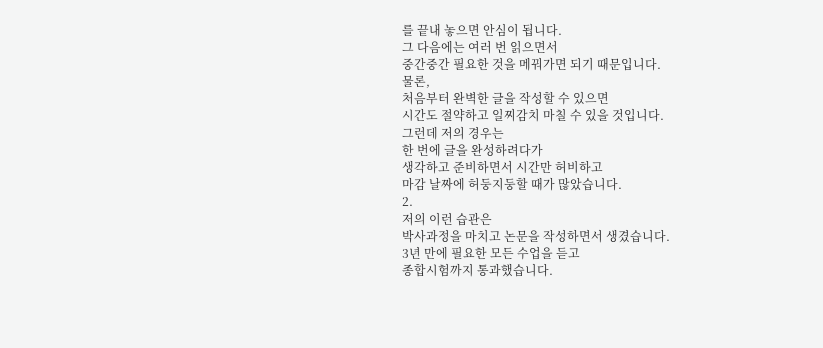를 끝내 놓으면 안심이 됩니다.
그 다음에는 여러 번 읽으면서
중간중간 필요한 것을 메꿔가면 되기 때문입니다.
물론,
처음부터 완벽한 글을 작성할 수 있으면
시간도 절약하고 일찌감치 마칠 수 있을 것입니다.
그런데 저의 경우는
한 번에 글을 완성하려다가
생각하고 준비하면서 시간만 허비하고
마감 날짜에 허둥지둥할 때가 많았습니다.
2.
저의 이런 습관은
박사과정을 마치고 논문을 작성하면서 생겼습니다.
3년 만에 필요한 모든 수업을 듣고
종합시험까지 통과했습니다.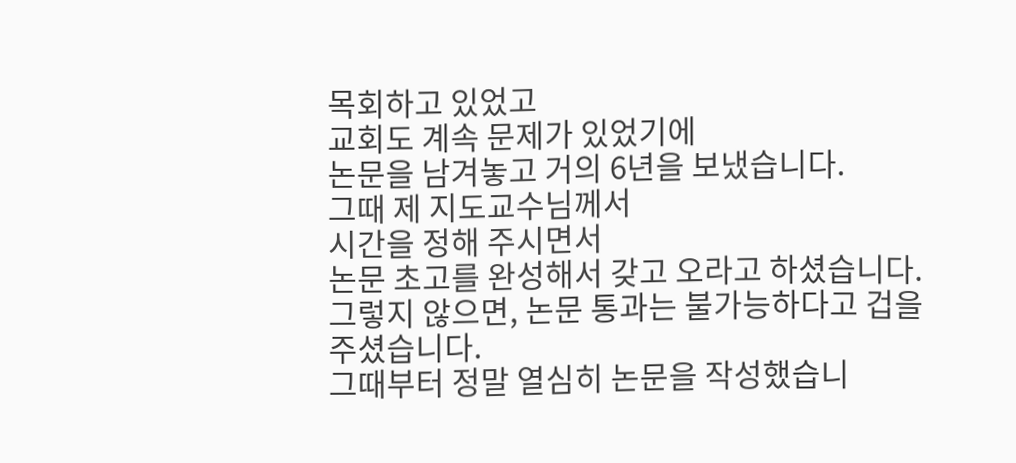목회하고 있었고
교회도 계속 문제가 있었기에
논문을 남겨놓고 거의 6년을 보냈습니다.
그때 제 지도교수님께서
시간을 정해 주시면서
논문 초고를 완성해서 갖고 오라고 하셨습니다.
그렇지 않으면, 논문 통과는 불가능하다고 겁을 주셨습니다.
그때부터 정말 열심히 논문을 작성했습니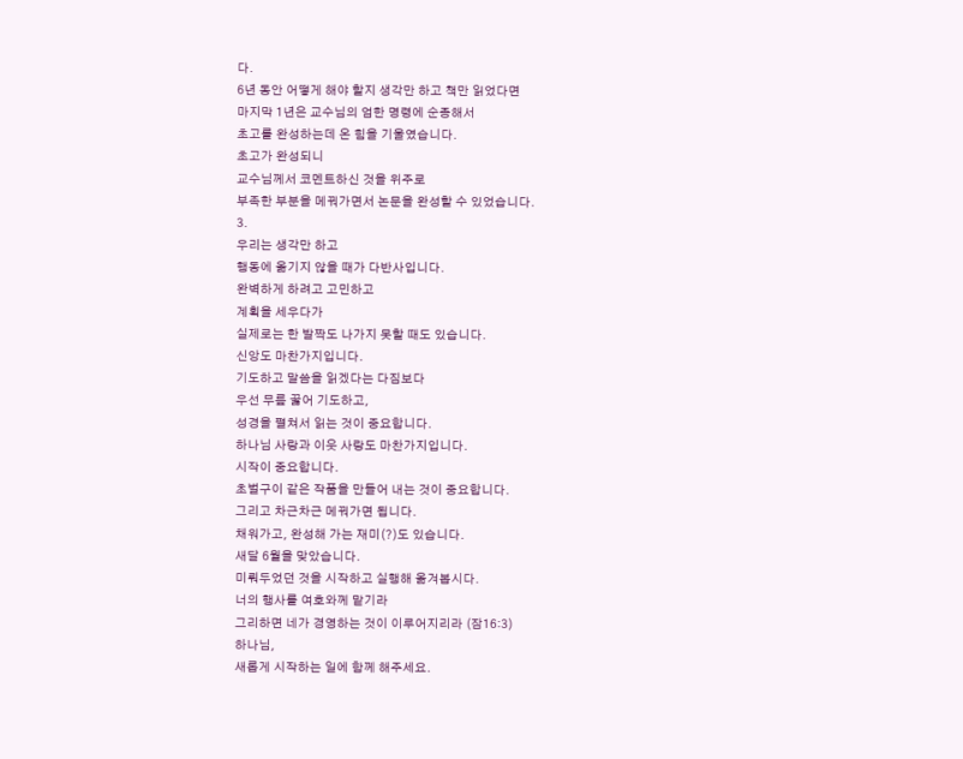다.
6년 동안 어떻게 해야 할지 생각만 하고 책만 읽었다면
마지막 1년은 교수님의 엄한 명령에 순종해서
초고를 완성하는데 온 힘을 기울였습니다.
초고가 완성되니
교수님께서 코멘트하신 것을 위주로
부족한 부분을 메꿔가면서 논문을 완성할 수 있었습니다.
3.
우리는 생각만 하고
행동에 옮기지 않을 때가 다반사입니다.
완벽하게 하려고 고민하고
계획을 세우다가
실제로는 한 발짝도 나가지 못할 때도 있습니다.
신앙도 마찬가지입니다.
기도하고 말씀을 읽겠다는 다짐보다
우선 무릎 꿇어 기도하고,
성경을 펼쳐서 읽는 것이 중요합니다.
하나님 사랑과 이웃 사랑도 마찬가지입니다.
시작이 중요합니다.
초벌구이 같은 작품을 만들어 내는 것이 중요합니다.
그리고 차근차근 메꿔가면 됩니다.
채워가고, 완성해 가는 재미(?)도 있습니다.
새달 6월을 맞았습니다.
미뤄두었던 것을 시작하고 실행해 옮겨봅시다.
너의 행사를 여호와께 맡기라
그리하면 네가 경영하는 것이 이루어지리라 (잠16:3)
하나님,
새롭게 시작하는 일에 함께 해주세요.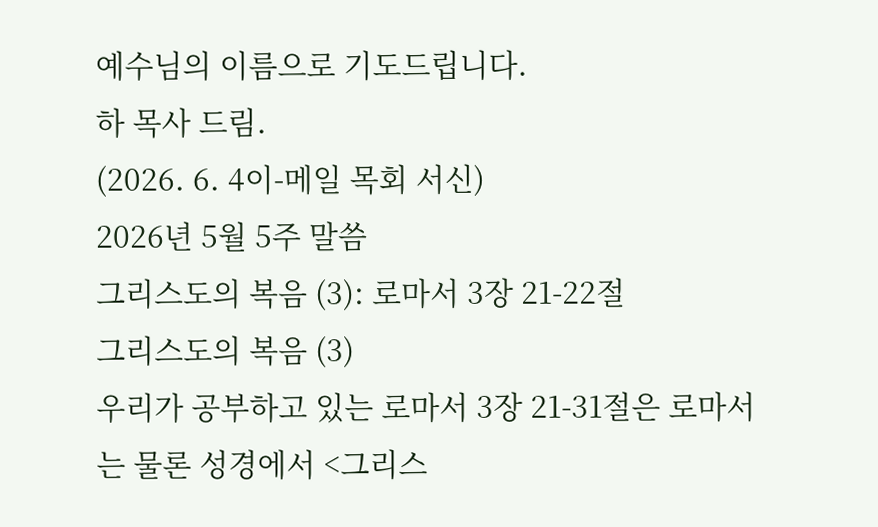예수님의 이름으로 기도드립니다.
하 목사 드림.
(2026. 6. 4이-메일 목회 서신)
2026년 5월 5주 말씀
그리스도의 복음 (3): 로마서 3장 21-22절
그리스도의 복음 (3)
우리가 공부하고 있는 로마서 3장 21-31절은 로마서는 물론 성경에서 <그리스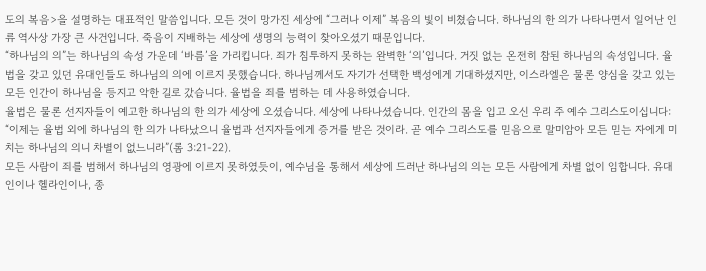도의 복음>을 설명하는 대표적인 말씀입니다. 모든 것이 망가진 세상에 “그러나 이제” 복음의 빛이 비쳤습니다. 하나님의 한 의가 나타나면서 일어난 인류 역사상 가장 큰 사건입니다. 죽음이 지배하는 세상에 생명의 능력이 찾아오셨기 때문입니다.
“하나님의 의”는 하나님의 속성 가운데 ‘바름’을 가리킵니다. 죄가 침투하지 못하는 완벽한 ‘의’입니다. 거짓 없는 온전히 참된 하나님의 속성입니다. 율법을 갖고 있던 유대인들도 하나님의 의에 이르지 못했습니다. 하나님께서도 자기가 선택한 백성에게 기대하셨지만, 이스라엘은 물론 양심을 갖고 있는 모든 인간이 하나님을 등지고 악한 길로 갔습니다. 율법을 죄를 범하는 데 사용하였습니다.
율법은 물론 선지자들이 예고한 하나님의 한 의가 세상에 오셨습니다. 세상에 나타나셨습니다. 인간의 몸을 입고 오신 우리 주 예수 그리스도이십니다: “이제는 율법 외에 하나님의 한 의가 나타났으니 율법과 선지자들에게 증거를 받은 것이라. 곧 예수 그리스도를 믿음으로 말미암아 모든 믿는 자에게 미치는 하나님의 의니 차별이 없느니라”(롬 3:21-22).
모든 사람이 죄를 범해서 하나님의 영광에 이르지 못하였듯이, 예수님을 통해서 세상에 드러난 하나님의 의는 모든 사람에게 차별 없이 임합니다. 유대인이나 헬라인이나, 종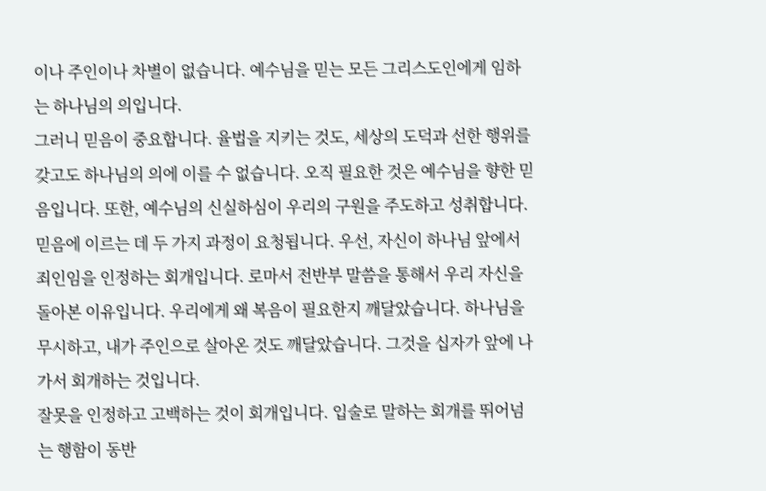이나 주인이나 차별이 없습니다. 예수님을 믿는 모든 그리스도인에게 임하는 하나님의 의입니다.
그러니 믿음이 중요합니다. 율법을 지키는 것도, 세상의 도덕과 선한 행위를 갖고도 하나님의 의에 이를 수 없습니다. 오직 필요한 것은 예수님을 향한 믿음입니다. 또한, 예수님의 신실하심이 우리의 구원을 주도하고 성취합니다.
믿음에 이르는 데 두 가지 과정이 요청됩니다. 우선, 자신이 하나님 앞에서 죄인임을 인정하는 회개입니다. 로마서 전반부 말씀을 통해서 우리 자신을 돌아본 이유입니다. 우리에게 왜 복음이 필요한지 깨달았습니다. 하나님을 무시하고, 내가 주인으로 살아온 것도 깨달았습니다. 그것을 십자가 앞에 나가서 회개하는 것입니다.
잘못을 인정하고 고백하는 것이 회개입니다. 입술로 말하는 회개를 뛰어넘는 행함이 동반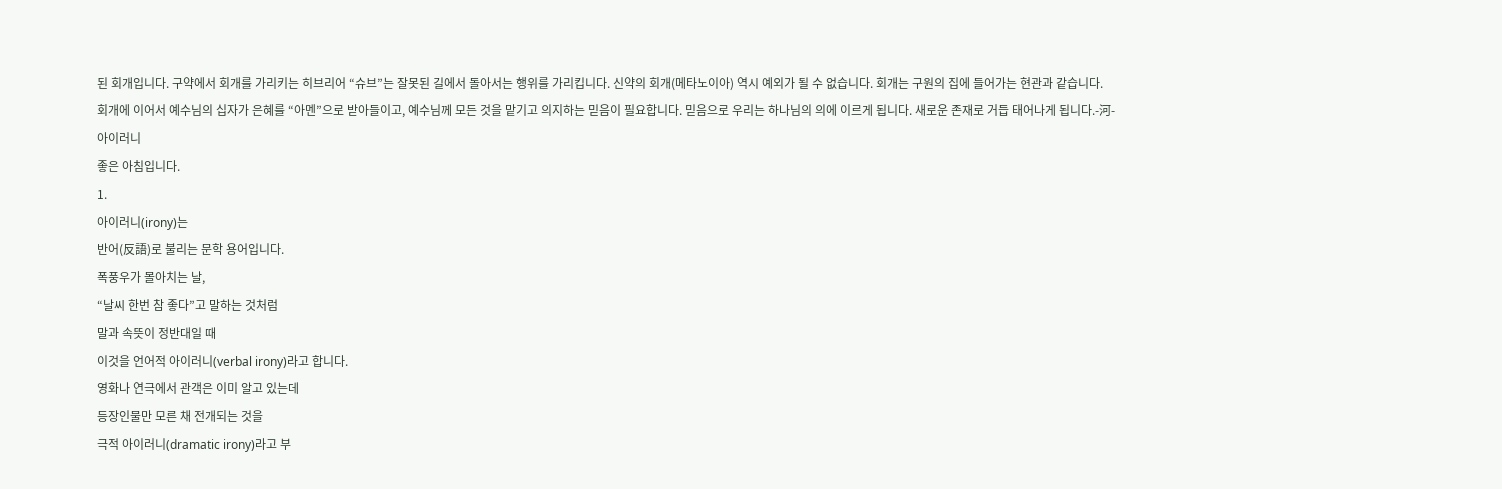된 회개입니다. 구약에서 회개를 가리키는 히브리어 “슈브”는 잘못된 길에서 돌아서는 행위를 가리킵니다. 신약의 회개(메타노이아) 역시 예외가 될 수 없습니다. 회개는 구원의 집에 들어가는 현관과 같습니다.
회개에 이어서 예수님의 십자가 은혜를 “아멘”으로 받아들이고, 예수님께 모든 것을 맡기고 의지하는 믿음이 필요합니다. 믿음으로 우리는 하나님의 의에 이르게 됩니다. 새로운 존재로 거듭 태어나게 됩니다.-河-
아이러니
좋은 아침입니다.
1.
아이러니(irony)는
반어(反語)로 불리는 문학 용어입니다.
폭풍우가 몰아치는 날,
“날씨 한번 참 좋다”고 말하는 것처럼
말과 속뜻이 정반대일 때
이것을 언어적 아이러니(verbal irony)라고 합니다.
영화나 연극에서 관객은 이미 알고 있는데
등장인물만 모른 채 전개되는 것을
극적 아이러니(dramatic irony)라고 부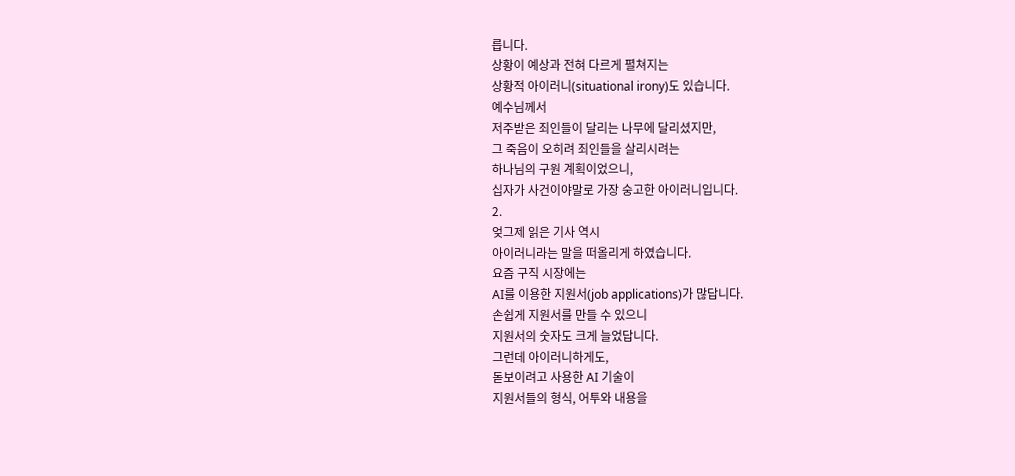릅니다.
상황이 예상과 전혀 다르게 펼쳐지는
상황적 아이러니(situational irony)도 있습니다.
예수님께서
저주받은 죄인들이 달리는 나무에 달리셨지만,
그 죽음이 오히려 죄인들을 살리시려는
하나님의 구원 계획이었으니,
십자가 사건이야말로 가장 숭고한 아이러니입니다.
2.
엊그제 읽은 기사 역시
아이러니라는 말을 떠올리게 하였습니다.
요즘 구직 시장에는
AI를 이용한 지원서(job applications)가 많답니다.
손쉽게 지원서를 만들 수 있으니
지원서의 숫자도 크게 늘었답니다.
그런데 아이러니하게도,
돋보이려고 사용한 AI 기술이
지원서들의 형식, 어투와 내용을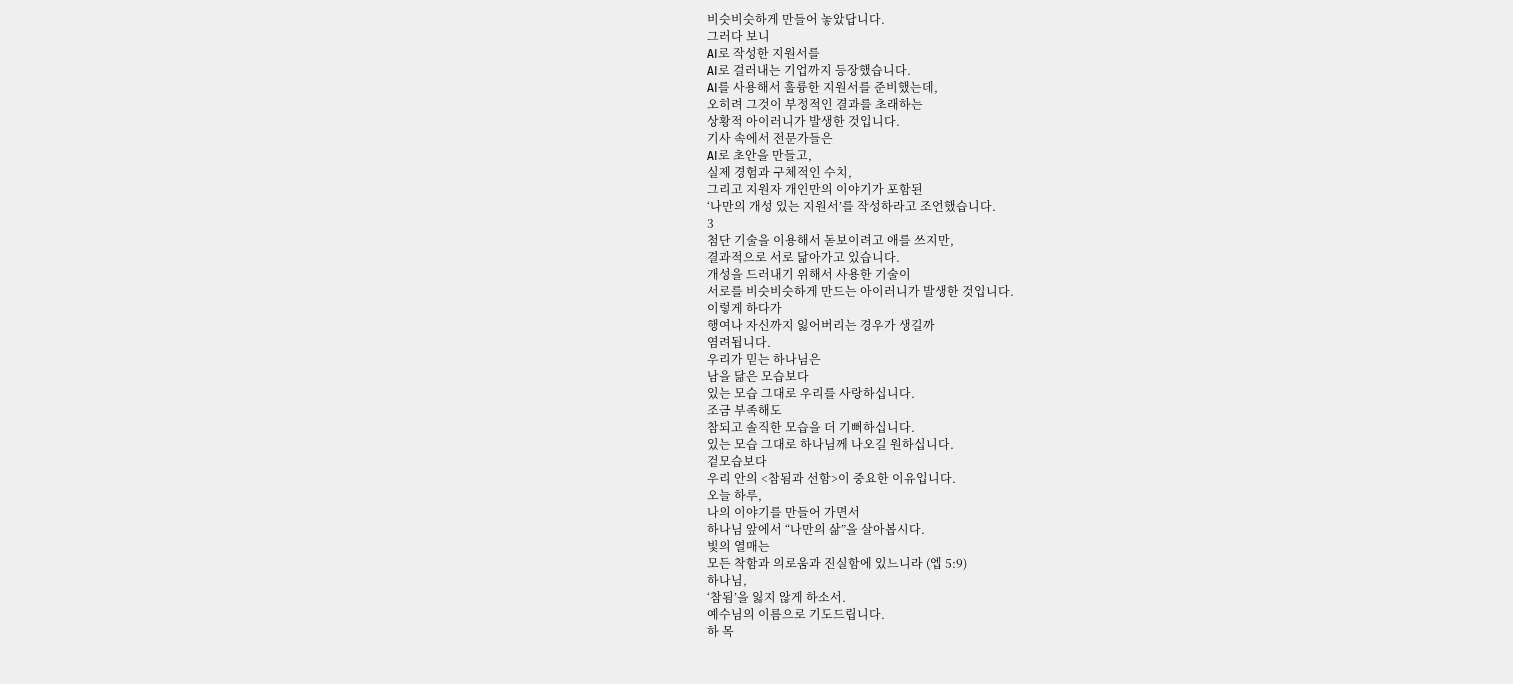비슷비슷하게 만들어 놓았답니다.
그러다 보니
AI로 작성한 지원서를
AI로 걸러내는 기업까지 등장했습니다.
AI를 사용해서 훌륭한 지원서를 준비했는데,
오히려 그것이 부정적인 결과를 초래하는
상황적 아이러니가 발생한 것입니다.
기사 속에서 전문가들은
AI로 초안을 만들고,
실제 경험과 구체적인 수치,
그리고 지원자 개인만의 이야기가 포함된
‘나만의 개성 있는 지원서’를 작성하라고 조언했습니다.
3
첨단 기술을 이용해서 돋보이려고 애를 쓰지만,
결과적으로 서로 닮아가고 있습니다.
개성을 드러내기 위해서 사용한 기술이
서로를 비슷비슷하게 만드는 아이러니가 발생한 것입니다.
이렇게 하다가
행여나 자신까지 잃어버리는 경우가 생길까
염려됩니다.
우리가 믿는 하나님은
남을 닮은 모습보다
있는 모습 그대로 우리를 사랑하십니다.
조금 부족해도
참되고 솔직한 모습을 더 기뻐하십니다.
있는 모습 그대로 하나님께 나오길 원하십니다.
겉모습보다
우리 안의 <참됨과 선함>이 중요한 이유입니다.
오늘 하루,
나의 이야기를 만들어 가면서
하나님 앞에서 “나만의 삶”을 살아봅시다.
빛의 열매는
모든 착함과 의로움과 진실함에 있느니라 (엡 5:9)
하나님,
‘참됨’을 잃지 않게 하소서.
예수님의 이름으로 기도드립니다.
하 목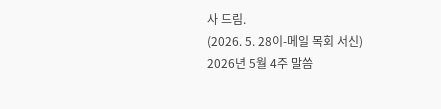사 드림.
(2026. 5. 28이-메일 목회 서신)
2026년 5월 4주 말씀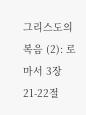그리스도의 복음 (2): 로마서 3장 21-22절